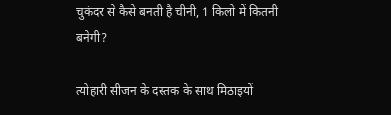चुकंदर से कैसे बनती है चीनी, 1 किलो में कितनी बनेगी?

त्योहारी सीजन के दस्तक के साथ मिठाइयों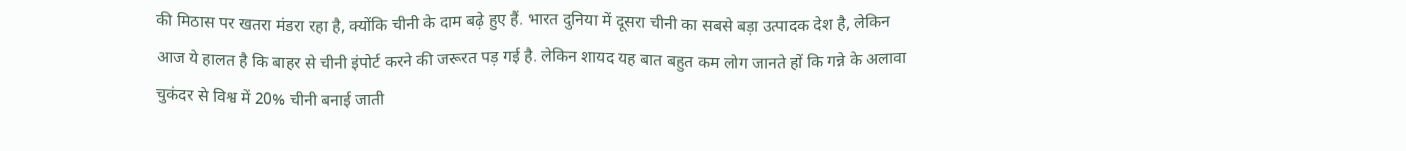की मिठास पर खतरा मंडरा रहा है, क्योंकि चीनी के दाम बढ़े हुए हैं. भारत दुनिया में दूसरा चीनी का सबसे बड़ा उत्पादक देश है, लेकिन आज ये हालत है कि बाहर से चीनी इंपोर्ट करने की जरूरत पड़ गई है. लेकिन शायद यह बात बहुत कम लोग जानते हों कि गन्ने के अलावा चुकंदर से विश्व में 20% चीनी बनाई जाती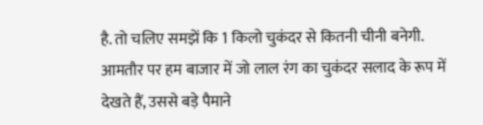है. तो चलिए समझें कि 1 किलो चुकंदर से कितनी चीनी बनेगी.
आमतौर पर हम बाजार में जो लाल रंग का चुकंदर सलाद के रूप में देखते हैं, उससे बड़े पैमाने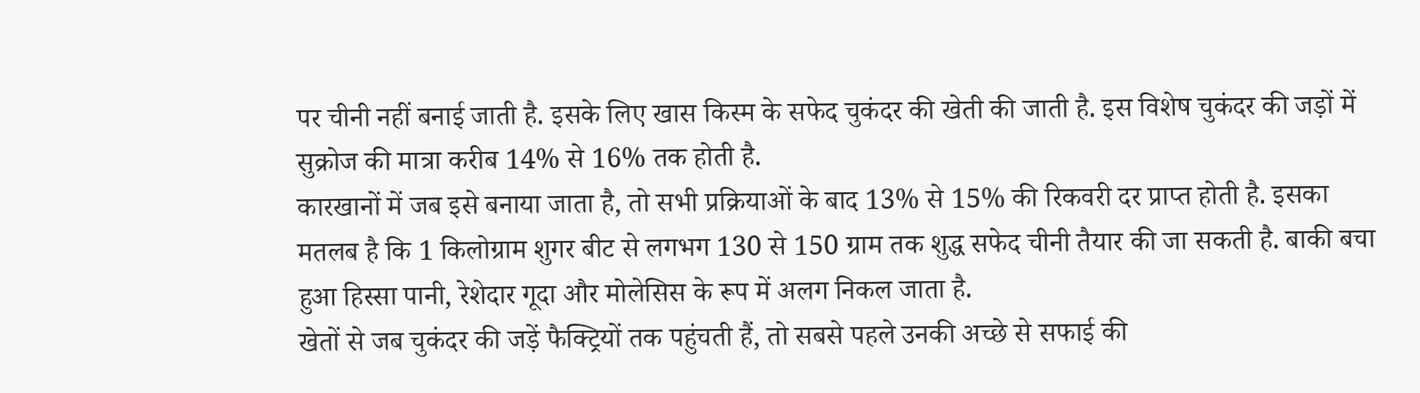पर चीनी नहीं बनाई जाती है. इसके लिए खास किस्म के सफेद चुकंदर की खेती की जाती है. इस विशेष चुकंदर की जड़ों में सुक्रोज की मात्रा करीब 14% से 16% तक होती है.
कारखानों में जब इसे बनाया जाता है, तो सभी प्रक्रियाओं के बाद 13% से 15% की रिकवरी दर प्राप्त होती है. इसका मतलब है कि 1 किलोग्राम शुगर बीट से लगभग 130 से 150 ग्राम तक शुद्ध सफेद चीनी तैयार की जा सकती है. बाकी बचा हुआ हिस्सा पानी, रेशेदार गूदा और मोलेसिस के रूप में अलग निकल जाता है.
खेतों से जब चुकंदर की जड़ें फैक्ट्रियों तक पहुंचती हैं, तो सबसे पहले उनकी अच्छे से सफाई की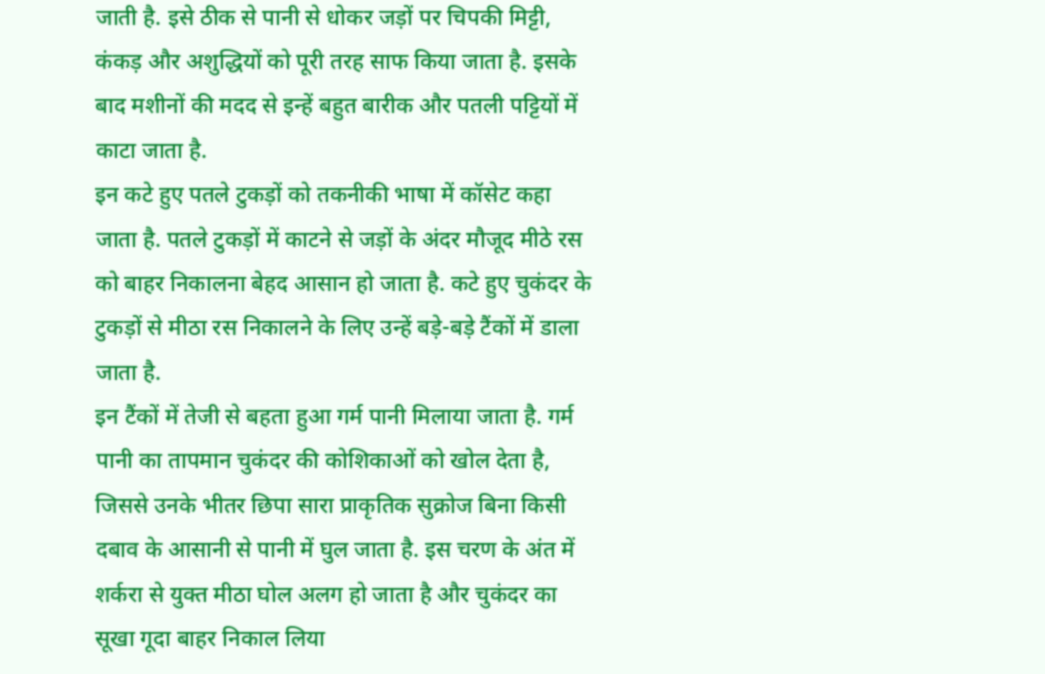जाती है. इसे ठीक से पानी से धोकर जड़ों पर चिपकी मिट्टी, कंकड़ और अशुद्धियों को पूरी तरह साफ किया जाता है. इसके बाद मशीनों की मदद से इन्हें बहुत बारीक और पतली पट्टियों में काटा जाता है.
इन कटे हुए पतले टुकड़ों को तकनीकी भाषा में कॉसेट कहा जाता है. पतले टुकड़ों में काटने से जड़ों के अंदर मौजूद मीठे रस को बाहर निकालना बेहद आसान हो जाता है. कटे हुए चुकंदर के टुकड़ों से मीठा रस निकालने के लिए उन्हें बड़े-बड़े टैंकों में डाला जाता है.
इन टैंकों में तेजी से बहता हुआ गर्म पानी मिलाया जाता है. गर्म पानी का तापमान चुकंदर की कोशिकाओं को खोल देता है, जिससे उनके भीतर छिपा सारा प्राकृतिक सुक्रोज बिना किसी दबाव के आसानी से पानी में घुल जाता है. इस चरण के अंत में शर्करा से युक्त मीठा घोल अलग हो जाता है और चुकंदर का सूखा गूदा बाहर निकाल लिया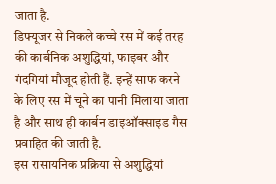जाता है.
डिफ्यूजर से निकले कच्चे रस में कई तरह की कार्बनिक अशुद्धियां, फाइबर और गंदगियां मौजूद होती हैं. इन्हें साफ करने के लिए रस में चूने का पानी मिलाया जाता है और साथ ही कार्बन डाइऑक्साइड गैस प्रवाहित की जाती है.
इस रासायनिक प्रक्रिया से अशुद्धियां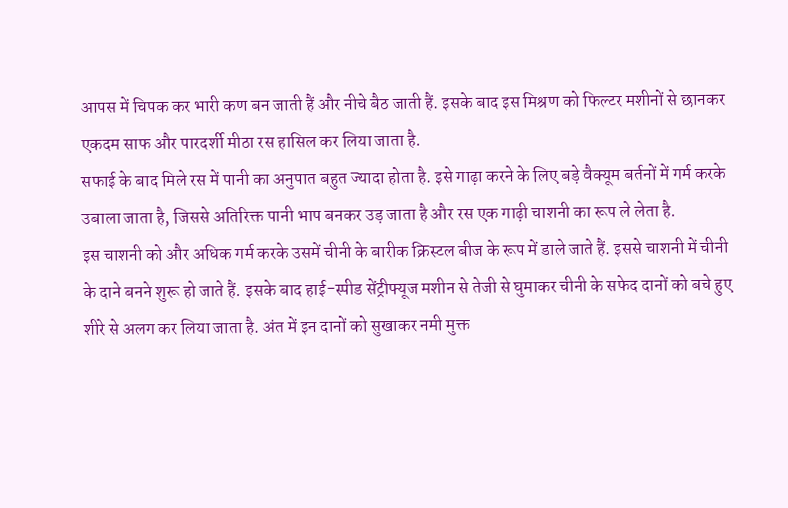आपस में चिपक कर भारी कण बन जाती हैं और नीचे बैठ जाती हैं. इसके बाद इस मिश्रण को फिल्टर मशीनों से छानकर एकदम साफ और पारदर्शी मीठा रस हासिल कर लिया जाता है.
सफाई के बाद मिले रस में पानी का अनुपात बहुत ज्यादा होता है. इसे गाढ़ा करने के लिए बड़े वैक्यूम बर्तनों में गर्म करके उबाला जाता है, जिससे अतिरिक्त पानी भाप बनकर उड़ जाता है और रस एक गाढ़ी चाशनी का रूप ले लेता है.
इस चाशनी को और अधिक गर्म करके उसमें चीनी के बारीक क्रिस्टल बीज के रूप में डाले जाते हैं. इससे चाशनी में चीनी के दाने बनने शुरू हो जाते हैं. इसके बाद हाई-स्पीड सेंट्रीफ्यूज मशीन से तेजी से घुमाकर चीनी के सफेद दानों को बचे हुए शीरे से अलग कर लिया जाता है. अंत में इन दानों को सुखाकर नमी मुक्त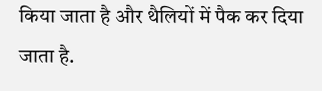किया जाता है और थैलियों में पैक कर दिया जाता है.